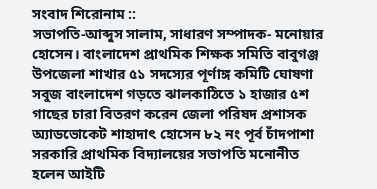সংবাদ শিরোনাম ::
সভাপতি-আব্দুস সালাম, সাধারণ সম্পাদক- মনোয়ার হোসেন। বাংলাদেশ প্রাথমিক শিক্ষক সমিতি বাবুগঞ্জ উপজেলা শাখার ৫১ সদস্যের পূর্ণাঙ্গ কমিটি ঘোষণা সবুজ বাংলাদেশ গড়তে ঝালকাঠিতে ১ হাজার ৫শ গাছের চারা বিতরণ করেন জেলা পরিষদ প্রশাসক অ্যাডভোকেট শাহাদাৎ হোসেন ৮২ নং পূর্ব চাঁদপাশা সরকারি প্রাথমিক বিদ্যালয়ের সভাপতি মনোনীত হলেন আইটি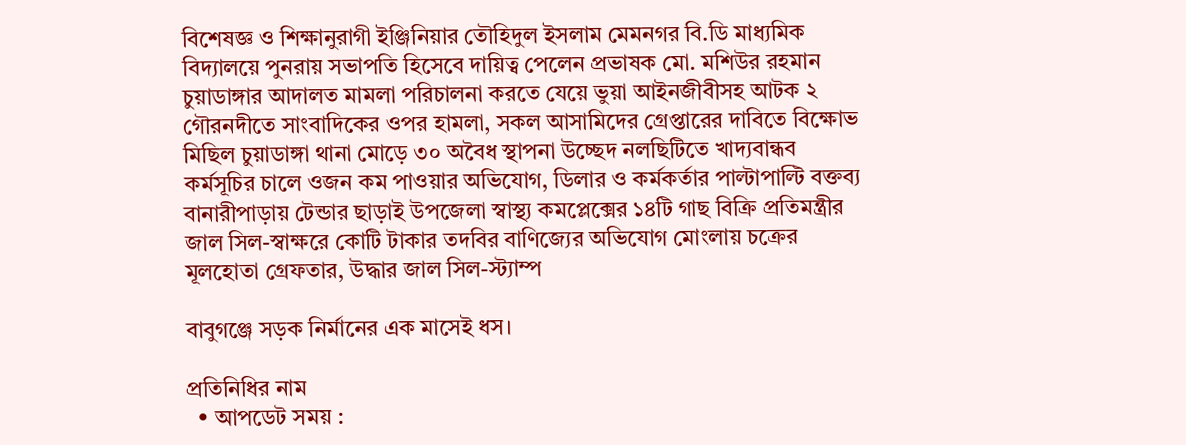বিশেষজ্ঞ ও শিক্ষানুরাগী ইঞ্জিনিয়ার তৌহিদুল ইসলাম মেমনগর বি.ডি মাধ্যমিক বিদ্যালয়ে পুনরায় সভাপতি হিসেবে দায়িত্ব পেলেন প্রভাষক মো. মশিউর রহমান চুয়াডাঙ্গার আদালত মামলা পরিচালনা করতে যেয়ে ভুয়া আইনজীবীসহ আটক ২ গৌরনদীতে সাংবাদিকের ওপর হামলা, সকল আসামিদের গ্রেপ্তারের দাবিতে বিক্ষোভ মিছিল চুয়াডাঙ্গা থানা মোড়ে ৩০ অবৈধ স্থাপনা উচ্ছেদ নলছিটিতে খাদ্যবান্ধব কর্মসূচির চালে ওজন কম পাওয়ার অভিযোগ, ডিলার ও কর্মকর্তার পাল্টাপাল্টি বক্তব্য বানারীপাড়ায় টেন্ডার ছাড়াই উপজেলা স্বাস্থ্য কমপ্লেক্সের ১৪টি গাছ বিক্রি প্রতিমন্ত্রীর জাল সিল-স্বাক্ষরে কোটি টাকার তদবির বাণিজ্যের অভিযোগ মোংলায় চক্রের মূলহোতা গ্রেফতার, উদ্ধার জাল সিল-স্ট্যাম্প

বাবুগঞ্জে সড়ক নির্মানের এক মাসেই ধস।

প্রতিনিধির নাম
  • আপডেট সময় :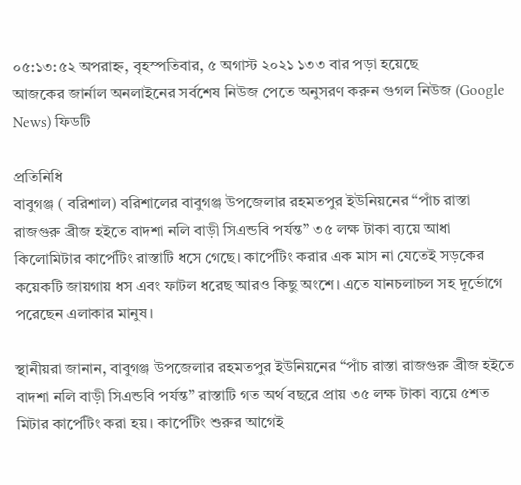০৫:১৩:৫২ অপরাহ্ন, বৃহস্পতিবার, ৫ অগাস্ট ২০২১ ১৩৩ বার পড়া হয়েছে
আজকের জার্নাল অনলাইনের সর্বশেষ নিউজ পেতে অনুসরণ করুন গুগল নিউজ (Google News) ফিডটি

প্রতিনিধি
বাবুগঞ্জ ( বরিশাল) বরিশালের বাবুগঞ্জ উপজেলার রহমতপুর ইউনিয়নের “পাঁচ রাস্তা রাজগুরু ব্রীজ হইতে বাদশা নলি বাড়ী সিএন্ডবি পর্যন্ত” ৩৫ লক্ষ টাকা ব্যয়ে আধা কিলোমিটার কার্পেটিং রাস্তাটি ধসে গেছে। কার্পেটিং করার এক মাস না যেতেই সড়কের কয়েকটি জায়গায় ধস এবং ফাটল ধরেছ আরও কিছু অংশে। এতে যানচলাচল সহ দূর্ভোগে পরেছেন এলাকার মানুষ।

স্থানীয়রা জানান, বাবুগঞ্জ উপজেলার রহমতপুর ইউনিয়নের “পাঁচ রাস্তা রাজগুরু ব্রীজ হইতে বাদশা নলি বাড়ী সিএন্ডবি পর্যন্ত” রাস্তাটি গত অর্থ বছরে প্রায় ৩৫ লক্ষ টাকা ব্যয়ে ৫শত মিটার কার্পেটিং করা হয়। কার্পেটিং শুরুর আগেই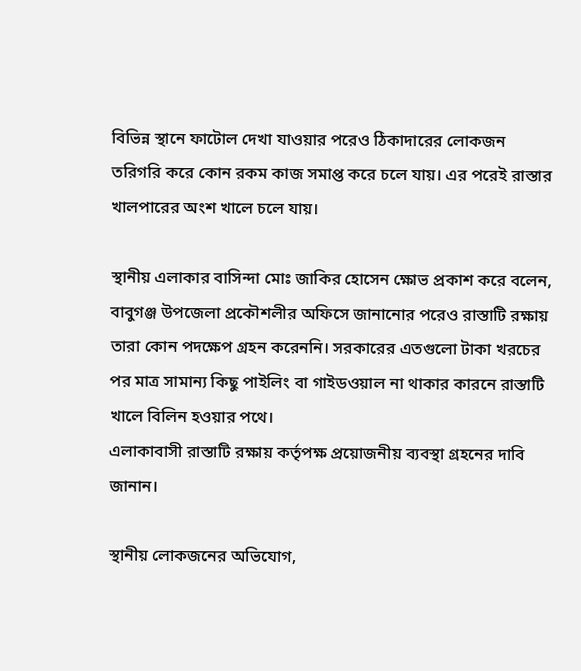বিভিন্ন স্থানে ফাটোল দেখা যাওয়ার পরেও ঠিকাদারের লোকজন তরিগরি করে কোন রকম কাজ সমাপ্ত করে চলে যায়। এর পরেই রাস্তার খালপারের অংশ খালে চলে যায়।

স্থানীয় এলাকার বাসিন্দা মোঃ জাকির হোসেন ক্ষোভ প্রকাশ করে বলেন, বাবুগঞ্জ উপজেলা প্রকৌশলীর অফিসে জানানোর পরেও রাস্তাটি রক্ষায় তারা কোন পদক্ষেপ গ্রহন করেননি। সরকারের এতগুলো টাকা খরচের পর মাত্র সামান্য কিছু পাইলিং বা গাইডওয়াল না থাকার কারনে রাস্তাটি খালে বিলিন হওয়ার পথে।
এলাকাবাসী রাস্তাটি রক্ষায় কর্তৃপক্ষ প্রয়োজনীয় ব্যবস্থা গ্রহনের দাবি জানান।

স্থানীয় লোকজনের অভিযোগ,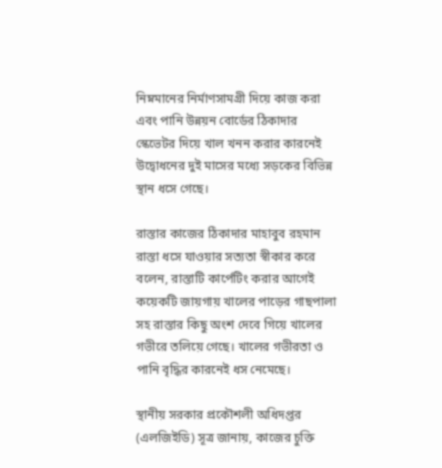নিম্নমানের নির্মাণসামগ্রী দিয়ে কাজ করা এবং পানি উন্নয়ন বোর্ডের ঠিকাদার স্কেভেটর দিয়ে খাল খনন করার কারনেই উদ্বোধনের দুই মাসের মধ্যে সড়কের বিভিন্ন স্থান ধসে গেছে।

রাস্তার কাজের ঠিকাদার মাহাবুব রহমান রাস্তা ধসে যাওয়ার সত্যতা স্বীকার করে বলেন, রাস্তাটি কার্পেটিং করার আগেই কয়েকটি জায়গায় খালের পাড়ের গাছপালা সহ রাস্তার কিছু অংশ দেবে গিয়ে খালের গভীরে তলিয়ে গেছে। খালের গভীরতা ও পানি বৃদ্ধির কারনেই ধস নেমেছে।

স্থানীয় সরকার প্রকৌশলী অধিদপ্তর (এলজিইডি) সূত্র জানায়, কাজের চুক্তি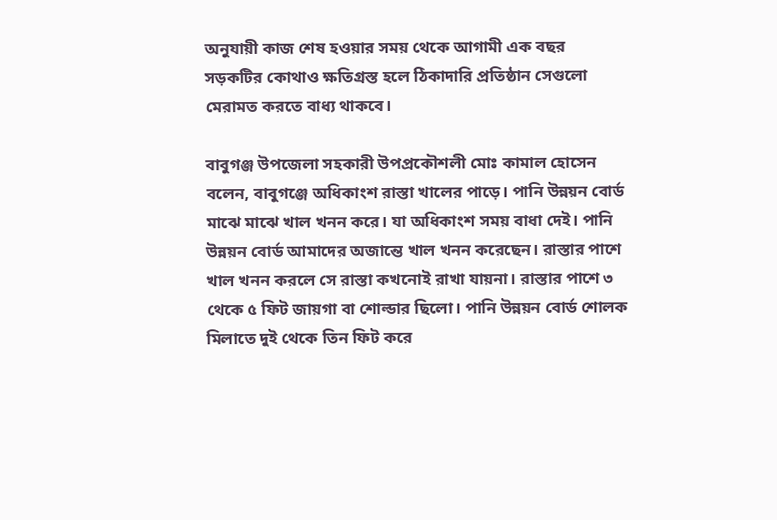অনুযায়ী কাজ শেষ হওয়ার সময় থেকে আগামী এক বছর সড়কটির কোথাও ক্ষতিগ্রস্ত হলে ঠিকাদারি প্রতিষ্ঠান সেগুলো মেরামত করতে বাধ্য থাকবে।

বাবুগঞ্জ উপজেলা সহকারী উপপ্রকৌশলী মোঃ কামাল হোসেন বলেন, বাবুগঞ্জে অধিকাংশ রাস্তা খালের পাড়ে। পানি উন্নয়ন বোর্ড মাঝে মাঝে খাল খনন করে। যা অধিকাংশ সময় বাধা দেই। পানি উন্নয়ন বোর্ড আমাদের অজান্তে খাল খনন করেছেন। রাস্তার পাশে খাল খনন করলে সে রাস্তা কখনোই রাখা যায়না। রাস্তার পাশে ৩ থেকে ৫ ফিট জায়গা বা শোল্ডার ছিলো। পানি উন্নয়ন বোর্ড শোলক মিলাতে দুই থেকে তিন ফিট করে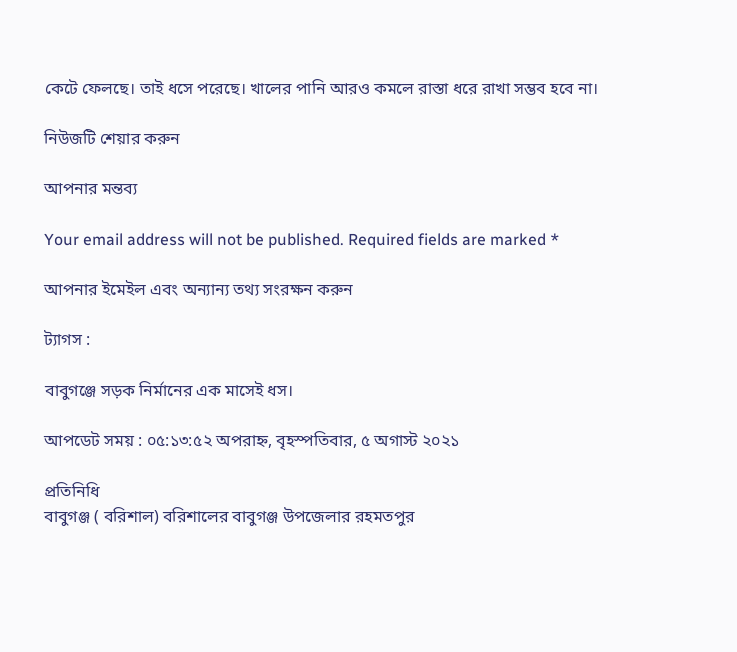কেটে ফেলছে। তাই ধসে পরেছে। খালের পানি আরও কমলে রাস্তা ধরে রাখা সম্ভব হবে না।

নিউজটি শেয়ার করুন

আপনার মন্তব্য

Your email address will not be published. Required fields are marked *

আপনার ইমেইল এবং অন্যান্য তথ্য সংরক্ষন করুন

ট্যাগস :

বাবুগঞ্জে সড়ক নির্মানের এক মাসেই ধস।

আপডেট সময় : ০৫:১৩:৫২ অপরাহ্ন, বৃহস্পতিবার, ৫ অগাস্ট ২০২১

প্রতিনিধি
বাবুগঞ্জ ( বরিশাল) বরিশালের বাবুগঞ্জ উপজেলার রহমতপুর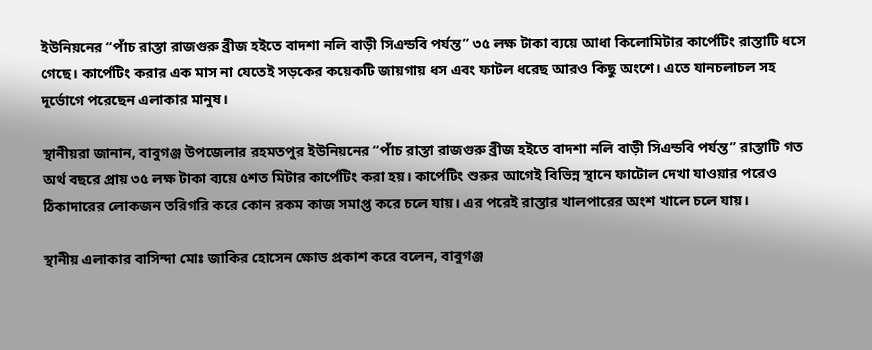ইউনিয়নের “পাঁচ রাস্তা রাজগুরু ব্রীজ হইতে বাদশা নলি বাড়ী সিএন্ডবি পর্যন্ত” ৩৫ লক্ষ টাকা ব্যয়ে আধা কিলোমিটার কার্পেটিং রাস্তাটি ধসে গেছে। কার্পেটিং করার এক মাস না যেতেই সড়কের কয়েকটি জায়গায় ধস এবং ফাটল ধরেছ আরও কিছু অংশে। এতে যানচলাচল সহ দূর্ভোগে পরেছেন এলাকার মানুষ।

স্থানীয়রা জানান, বাবুগঞ্জ উপজেলার রহমতপুর ইউনিয়নের “পাঁচ রাস্তা রাজগুরু ব্রীজ হইতে বাদশা নলি বাড়ী সিএন্ডবি পর্যন্ত” রাস্তাটি গত অর্থ বছরে প্রায় ৩৫ লক্ষ টাকা ব্যয়ে ৫শত মিটার কার্পেটিং করা হয়। কার্পেটিং শুরুর আগেই বিভিন্ন স্থানে ফাটোল দেখা যাওয়ার পরেও ঠিকাদারের লোকজন তরিগরি করে কোন রকম কাজ সমাপ্ত করে চলে যায়। এর পরেই রাস্তার খালপারের অংশ খালে চলে যায়।

স্থানীয় এলাকার বাসিন্দা মোঃ জাকির হোসেন ক্ষোভ প্রকাশ করে বলেন, বাবুগঞ্জ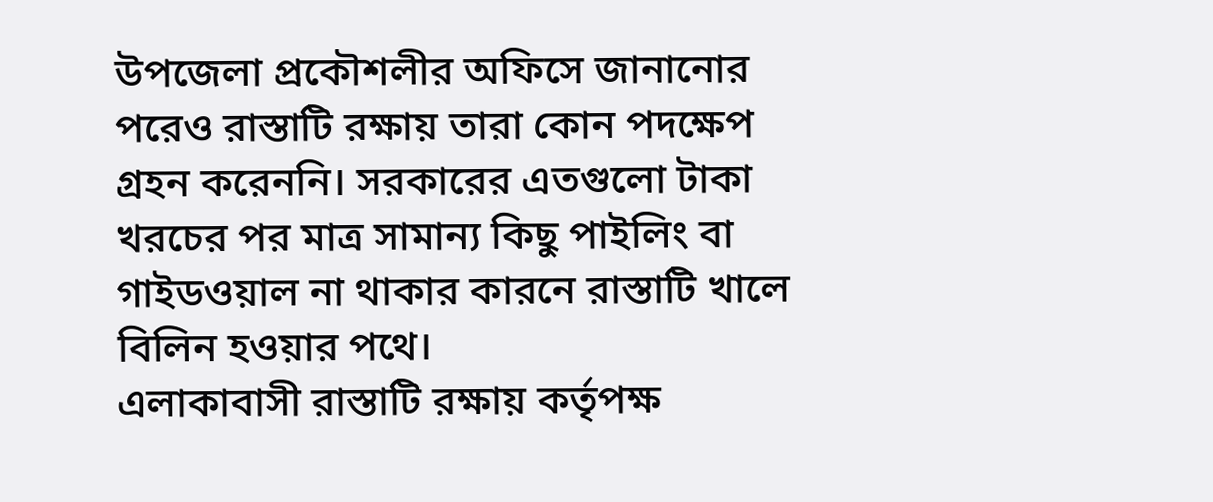উপজেলা প্রকৌশলীর অফিসে জানানোর পরেও রাস্তাটি রক্ষায় তারা কোন পদক্ষেপ গ্রহন করেননি। সরকারের এতগুলো টাকা খরচের পর মাত্র সামান্য কিছু পাইলিং বা গাইডওয়াল না থাকার কারনে রাস্তাটি খালে বিলিন হওয়ার পথে।
এলাকাবাসী রাস্তাটি রক্ষায় কর্তৃপক্ষ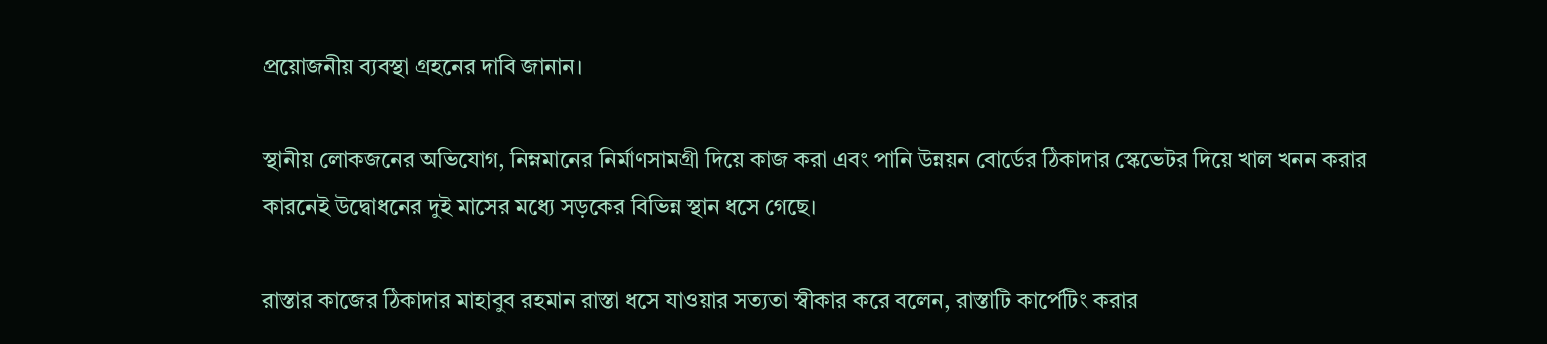প্রয়োজনীয় ব্যবস্থা গ্রহনের দাবি জানান।

স্থানীয় লোকজনের অভিযোগ, নিম্নমানের নির্মাণসামগ্রী দিয়ে কাজ করা এবং পানি উন্নয়ন বোর্ডের ঠিকাদার স্কেভেটর দিয়ে খাল খনন করার কারনেই উদ্বোধনের দুই মাসের মধ্যে সড়কের বিভিন্ন স্থান ধসে গেছে।

রাস্তার কাজের ঠিকাদার মাহাবুব রহমান রাস্তা ধসে যাওয়ার সত্যতা স্বীকার করে বলেন, রাস্তাটি কার্পেটিং করার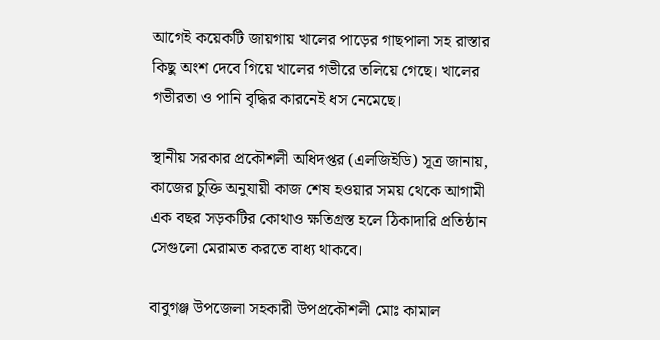আগেই কয়েকটি জায়গায় খালের পাড়ের গাছপালা সহ রাস্তার কিছু অংশ দেবে গিয়ে খালের গভীরে তলিয়ে গেছে। খালের গভীরতা ও পানি বৃদ্ধির কারনেই ধস নেমেছে।

স্থানীয় সরকার প্রকৌশলী অধিদপ্তর (এলজিইডি) সূত্র জানায়, কাজের চুক্তি অনুযায়ী কাজ শেষ হওয়ার সময় থেকে আগামী এক বছর সড়কটির কোথাও ক্ষতিগ্রস্ত হলে ঠিকাদারি প্রতিষ্ঠান সেগুলো মেরামত করতে বাধ্য থাকবে।

বাবুগঞ্জ উপজেলা সহকারী উপপ্রকৌশলী মোঃ কামাল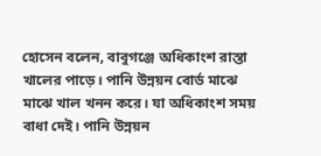হোসেন বলেন, বাবুগঞ্জে অধিকাংশ রাস্তা খালের পাড়ে। পানি উন্নয়ন বোর্ড মাঝে মাঝে খাল খনন করে। যা অধিকাংশ সময় বাধা দেই। পানি উন্নয়ন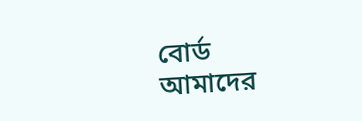বোর্ড আমাদের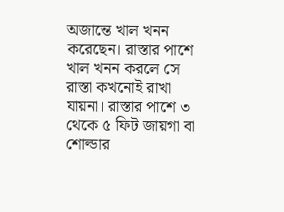অজান্তে খাল খনন করেছেন। রাস্তার পাশে খাল খনন করলে সে রাস্তা কখনোই রাখা যায়না। রাস্তার পাশে ৩ থেকে ৫ ফিট জায়গা বা শোল্ডার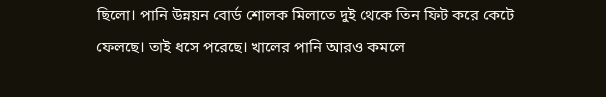ছিলো। পানি উন্নয়ন বোর্ড শোলক মিলাতে দুই থেকে তিন ফিট করে কেটে ফেলছে। তাই ধসে পরেছে। খালের পানি আরও কমলে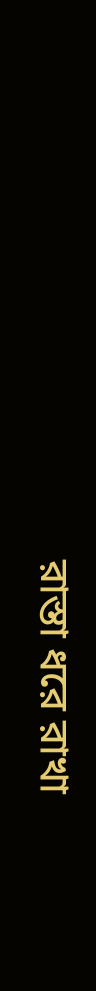রাস্তা ধরে রাখা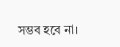সম্ভব হবে না।